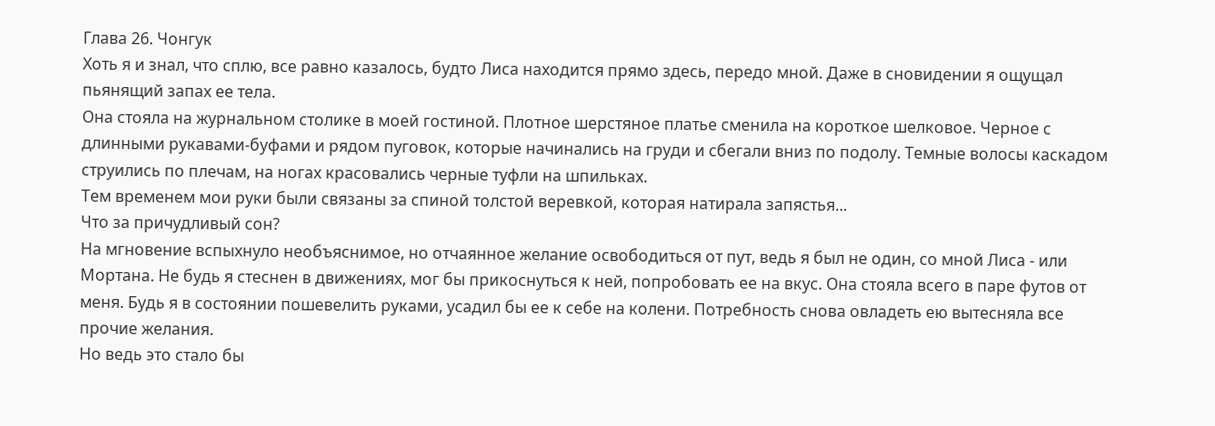Глава 26. Чонгук
Хоть я и знал, что сплю, все равно казалось, будто Лиса находится прямо здесь, передо мной. Даже в сновидении я ощущал пьянящий запах ее тела.
Она стояла на журнальном столике в моей гостиной. Плотное шерстяное платье сменила на короткое шелковое. Черное с длинными рукавами-буфами и рядом пуговок, которые начинались на груди и сбегали вниз по подолу. Темные волосы каскадом струились по плечам, на ногах красовались черные туфли на шпильках.
Тем временем мои руки были связаны за спиной толстой веревкой, которая натирала запястья...
Что за причудливый сон?
На мгновение вспыхнуло необъяснимое, но отчаянное желание освободиться от пут, ведь я был не один, со мной Лиса - или Мортана. Не будь я стеснен в движениях, мог бы прикоснуться к ней, попробовать ее на вкус. Она стояла всего в паре футов от меня. Будь я в состоянии пошевелить руками, усадил бы ее к себе на колени. Потребность снова овладеть ею вытесняла все прочие желания.
Но ведь это стало бы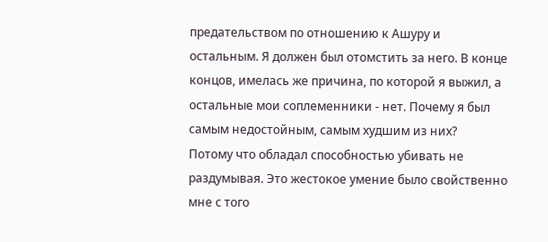предательством по отношению к Ашуру и остальным. Я должен был отомстить за него. В конце концов, имелась же причина, по которой я выжил, а остальные мои соплеменники - нет. Почему я был самым недостойным, самым худшим из них?
Потому что обладал способностью убивать не раздумывая. Это жестокое умение было свойственно мне с того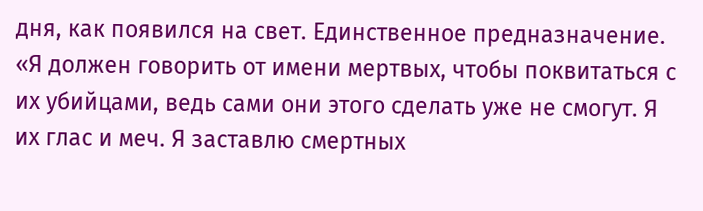дня, как появился на свет. Единственное предназначение.
«Я должен говорить от имени мертвых, чтобы поквитаться с их убийцами, ведь сами они этого сделать уже не смогут. Я их глас и меч. Я заставлю смертных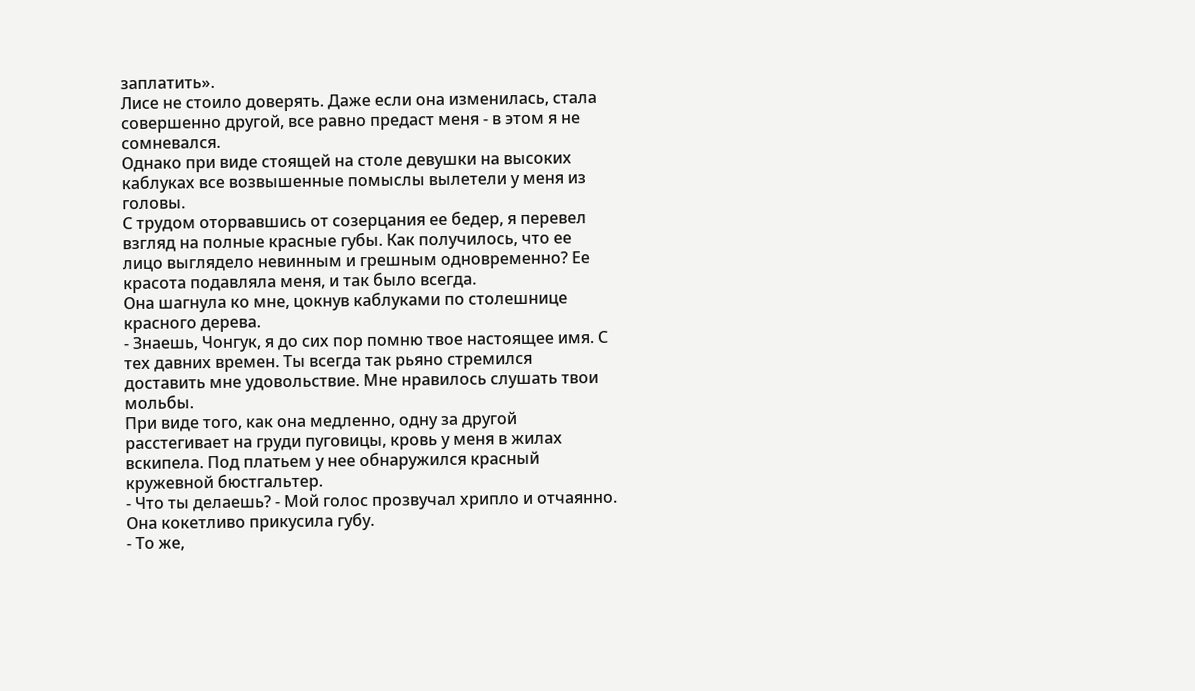заплатить».
Лисе не стоило доверять. Даже если она изменилась, стала совершенно другой, все равно предаст меня - в этом я не сомневался.
Однако при виде стоящей на столе девушки на высоких каблуках все возвышенные помыслы вылетели у меня из головы.
С трудом оторвавшись от созерцания ее бедер, я перевел взгляд на полные красные губы. Как получилось, что ее лицо выглядело невинным и грешным одновременно? Ее красота подавляла меня, и так было всегда.
Она шагнула ко мне, цокнув каблуками по столешнице красного дерева.
- Знаешь, Чонгук, я до сих пор помню твое настоящее имя. С тех давних времен. Ты всегда так рьяно стремился доставить мне удовольствие. Мне нравилось слушать твои мольбы.
При виде того, как она медленно, одну за другой расстегивает на груди пуговицы, кровь у меня в жилах вскипела. Под платьем у нее обнаружился красный кружевной бюстгальтер.
- Что ты делаешь? - Мой голос прозвучал хрипло и отчаянно.
Она кокетливо прикусила губу.
- То же,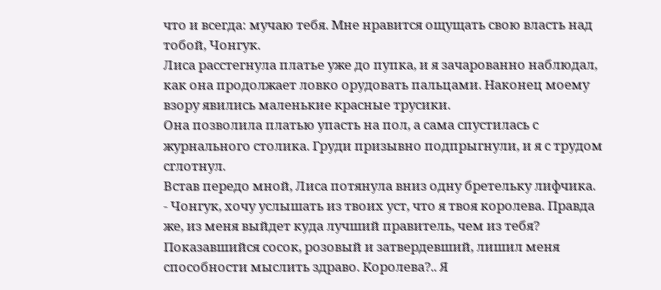что и всегда: мучаю тебя. Мне нравится ощущать свою власть над тобой, Чонгук.
Лиса расстегнула платье уже до пупка, и я зачарованно наблюдал, как она продолжает ловко орудовать пальцами. Наконец моему взору явились маленькие красные трусики.
Она позволила платью упасть на пол, а сама спустилась с журнального столика. Груди призывно подпрыгнули, и я с трудом сглотнул.
Встав передо мной, Лиса потянула вниз одну бретельку лифчика.
- Чонгук, хочу услышать из твоих уст, что я твоя королева. Правда же, из меня выйдет куда лучший правитель, чем из тебя?
Показавшийся сосок, розовый и затвердевший, лишил меня способности мыслить здраво. Королева?.. Я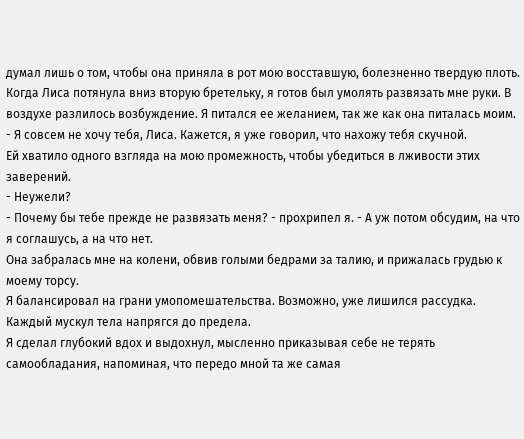думал лишь о том, чтобы она приняла в рот мою восставшую, болезненно твердую плоть.
Когда Лиса потянула вниз вторую бретельку, я готов был умолять развязать мне руки. В воздухе разлилось возбуждение. Я питался ее желанием, так же как она питалась моим.
- Я совсем не хочу тебя, Лиса. Кажется, я уже говорил, что нахожу тебя скучной.
Ей хватило одного взгляда на мою промежность, чтобы убедиться в лживости этих заверений.
- Неужели?
- Почему бы тебе прежде не развязать меня? - прохрипел я. - А уж потом обсудим, на что я соглашусь, а на что нет.
Она забралась мне на колени, обвив голыми бедрами за талию, и прижалась грудью к моему торсу.
Я балансировал на грани умопомешательства. Возможно, уже лишился рассудка. Каждый мускул тела напрягся до предела.
Я сделал глубокий вдох и выдохнул, мысленно приказывая себе не терять самообладания, напоминая, что передо мной та же самая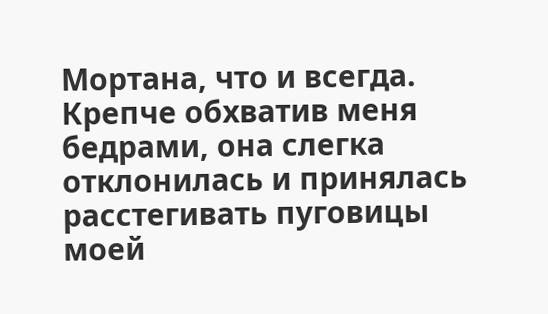Мортана, что и всегда.
Крепче обхватив меня бедрами, она слегка отклонилась и принялась расстегивать пуговицы моей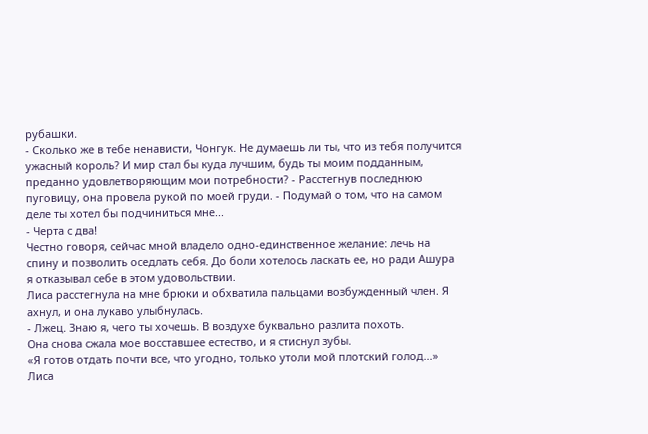рубашки.
- Сколько же в тебе ненависти, Чонгук. Не думаешь ли ты, что из тебя получится ужасный король? И мир стал бы куда лучшим, будь ты моим подданным, преданно удовлетворяющим мои потребности? - Расстегнув последнюю пуговицу, она провела рукой по моей груди. - Подумай о том, что на самом деле ты хотел бы подчиниться мне...
- Черта с два!
Честно говоря, сейчас мной владело одно-единственное желание: лечь на спину и позволить оседлать себя. До боли хотелось ласкать ее, но ради Ашура я отказывал себе в этом удовольствии.
Лиса расстегнула на мне брюки и обхватила пальцами возбужденный член. Я ахнул, и она лукаво улыбнулась.
- Лжец. Знаю я, чего ты хочешь. В воздухе буквально разлита похоть.
Она снова сжала мое восставшее естество, и я стиснул зубы.
«Я готов отдать почти все, что угодно, только утоли мой плотский голод...»
Лиса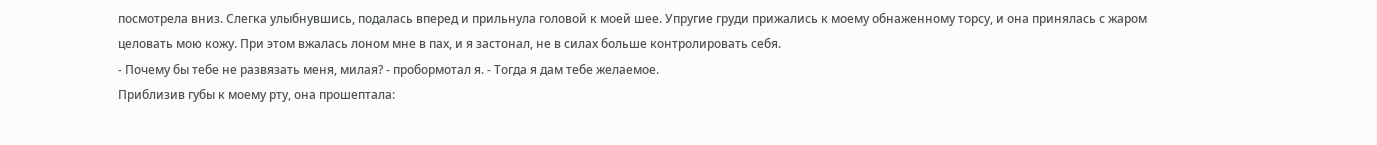посмотрела вниз. Слегка улыбнувшись, подалась вперед и прильнула головой к моей шее. Упругие груди прижались к моему обнаженному торсу, и она принялась с жаром целовать мою кожу. При этом вжалась лоном мне в пах, и я застонал, не в силах больше контролировать себя.
- Почему бы тебе не развязать меня, милая? - пробормотал я. - Тогда я дам тебе желаемое.
Приблизив губы к моему рту, она прошептала: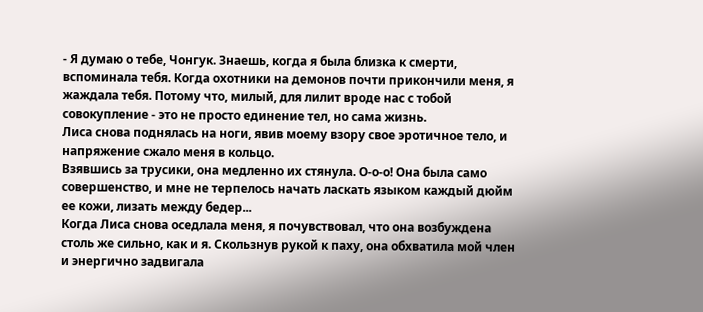- Я думаю о тебе, Чонгук. Знаешь, когда я была близка к смерти, вспоминала тебя. Когда охотники на демонов почти прикончили меня, я жаждала тебя. Потому что, милый, для лилит вроде нас с тобой совокупление - это не просто единение тел, но сама жизнь.
Лиса снова поднялась на ноги, явив моему взору свое эротичное тело, и напряжение сжало меня в кольцо.
Взявшись за трусики, она медленно их стянула. О-о-о! Она была само совершенство, и мне не терпелось начать ласкать языком каждый дюйм ее кожи, лизать между бедер...
Когда Лиса снова оседлала меня, я почувствовал, что она возбуждена столь же сильно, как и я. Скользнув рукой к паху, она обхватила мой член и энергично задвигала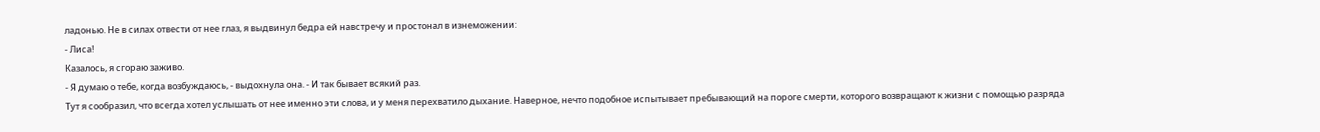ладонью. Не в силах отвести от нее глаз, я выдвинул бедра ей навстречу и простонал в изнеможении:
- Лиса!
Казалось, я сгораю заживо.
- Я думаю о тебе, когда возбуждаюсь, - выдохнула она. - И так бывает всякий раз.
Тут я сообразил, что всегда хотел услышать от нее именно эти слова, и у меня перехватило дыхание. Наверное, нечто подобное испытывает пребывающий на пороге смерти, которого возвращают к жизни с помощью разряда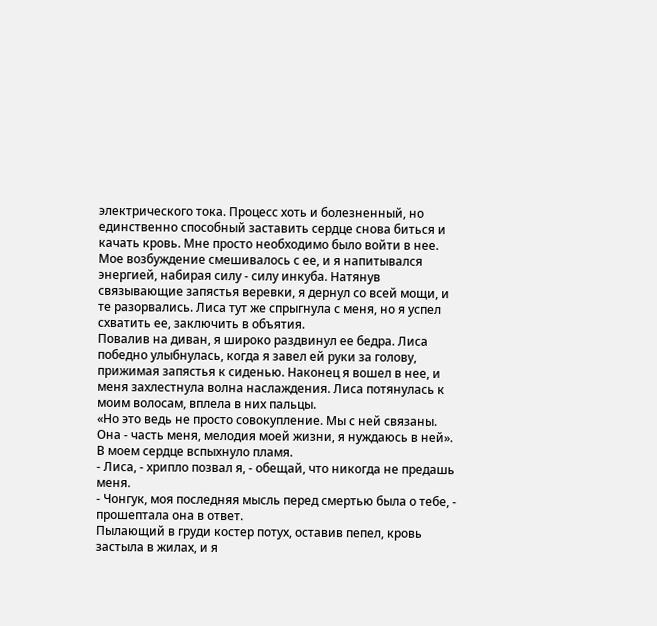электрического тока. Процесс хоть и болезненный, но единственно способный заставить сердце снова биться и качать кровь. Мне просто необходимо было войти в нее.
Мое возбуждение смешивалось с ее, и я напитывался энергией, набирая силу - силу инкуба. Натянув связывающие запястья веревки, я дернул со всей мощи, и те разорвались. Лиса тут же спрыгнула с меня, но я успел схватить ее, заключить в объятия.
Повалив на диван, я широко раздвинул ее бедра. Лиса победно улыбнулась, когда я завел ей руки за голову, прижимая запястья к сиденью. Наконец я вошел в нее, и меня захлестнула волна наслаждения. Лиса потянулась к моим волосам, вплела в них пальцы.
«Но это ведь не просто совокупление. Мы с ней связаны. Она - часть меня, мелодия моей жизни, я нуждаюсь в ней».
В моем сердце вспыхнуло пламя.
- Лиса, - хрипло позвал я, - обещай, что никогда не предашь меня.
- Чонгук, моя последняя мысль перед смертью была о тебе, - прошептала она в ответ.
Пылающий в груди костер потух, оставив пепел, кровь застыла в жилах, и я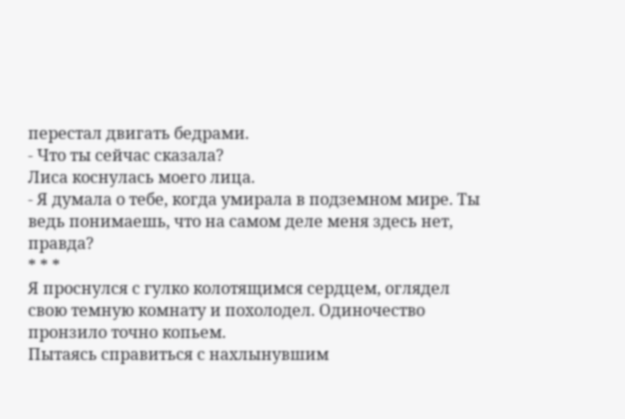перестал двигать бедрами.
- Что ты сейчас сказала?
Лиса коснулась моего лица.
- Я думала о тебе, когда умирала в подземном мире. Ты ведь понимаешь, что на самом деле меня здесь нет, правда?
* * *
Я проснулся с гулко колотящимся сердцем, оглядел свою темную комнату и похолодел. Одиночество пронзило точно копьем.
Пытаясь справиться с нахлынувшим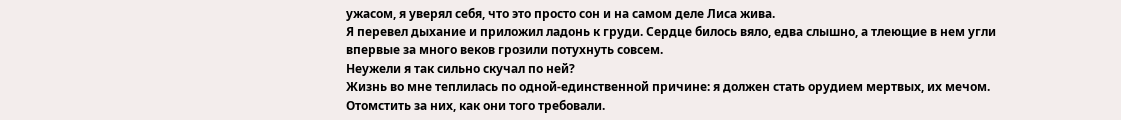ужасом, я уверял себя, что это просто сон и на самом деле Лиса жива.
Я перевел дыхание и приложил ладонь к груди. Сердце билось вяло, едва слышно, а тлеющие в нем угли впервые за много веков грозили потухнуть совсем.
Неужели я так сильно скучал по ней?
Жизнь во мне теплилась по одной-единственной причине: я должен стать орудием мертвых, их мечом. Отомстить за них, как они того требовали.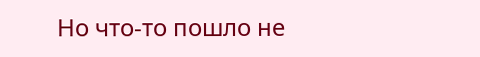Но что-то пошло не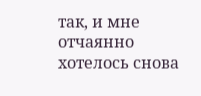так, и мне отчаянно хотелось снова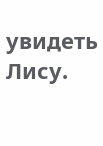увидеть Лису.